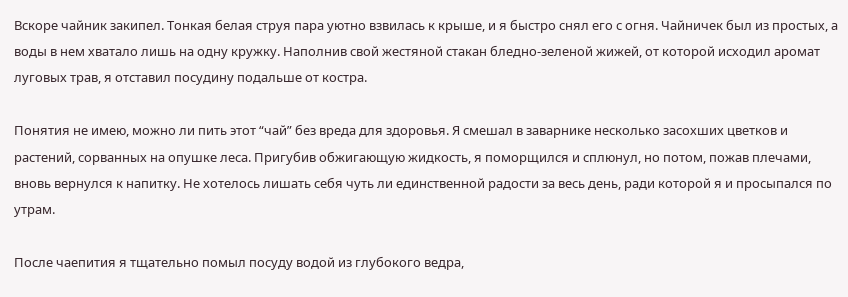Вскоре чайник закипел. Тонкая белая струя пара уютно взвилась к крыше, и я быстро снял его с огня. Чайничек был из простых, а воды в нем хватало лишь на одну кружку. Наполнив свой жестяной стакан бледно-зеленой жижей, от которой исходил аромат луговых трав, я отставил посудину подальше от костра.

Понятия не имею, можно ли пить этот “чай” без вреда для здоровья. Я смешал в заварнике несколько засохших цветков и растений, сорванных на опушке леса. Пригубив обжигающую жидкость, я поморщился и сплюнул, но потом, пожав плечами, вновь вернулся к напитку. Не хотелось лишать себя чуть ли единственной радости за весь день, ради которой я и просыпался по утрам.

После чаепития я тщательно помыл посуду водой из глубокого ведра,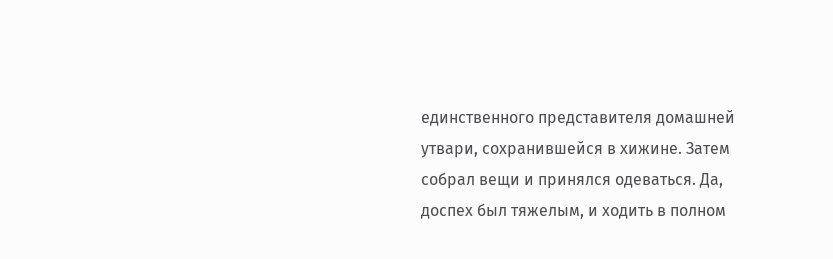единственного представителя домашней утвари, сохранившейся в хижине. Затем собрал вещи и принялся одеваться. Да, доспех был тяжелым, и ходить в полном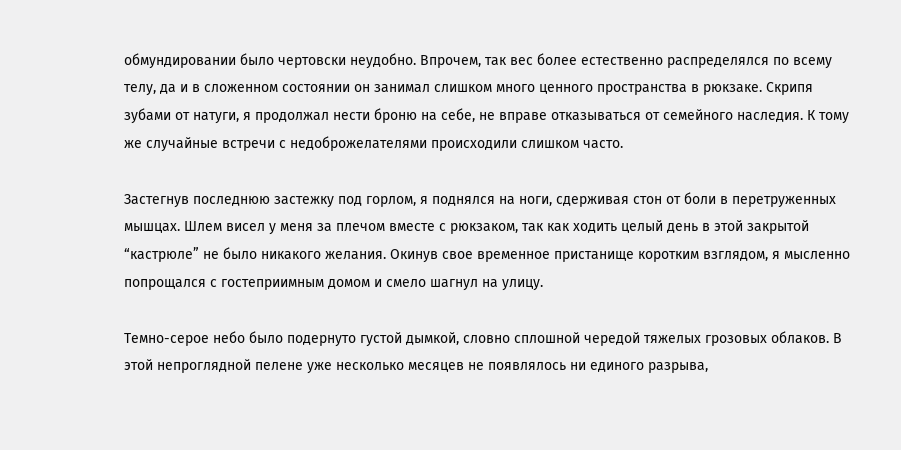обмундировании было чертовски неудобно. Впрочем, так вес более естественно распределялся по всему телу, да и в сложенном состоянии он занимал слишком много ценного пространства в рюкзаке. Скрипя зубами от натуги, я продолжал нести броню на себе, не вправе отказываться от семейного наследия. К тому же случайные встречи с недоброжелателями происходили слишком часто.

Застегнув последнюю застежку под горлом, я поднялся на ноги, сдерживая стон от боли в перетруженных мышцах. Шлем висел у меня за плечом вместе с рюкзаком, так как ходить целый день в этой закрытой “кастрюле” не было никакого желания. Окинув свое временное пристанище коротким взглядом, я мысленно попрощался с гостеприимным домом и смело шагнул на улицу.

Темно-серое небо было подернуто густой дымкой, словно сплошной чередой тяжелых грозовых облаков. В этой непроглядной пелене уже несколько месяцев не появлялось ни единого разрыва,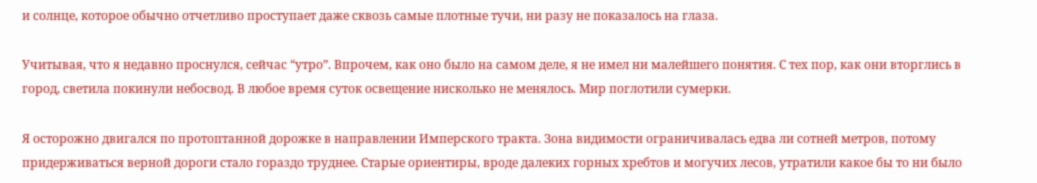и солнце, которое обычно отчетливо проступает даже сквозь самые плотные тучи, ни разу не показалось на глаза.

Учитывая, что я недавно проснулся, сейчас “утро”. Впрочем, как оно было на самом деле, я не имел ни малейшего понятия. С тех пор, как они вторглись в город, светила покинули небосвод. В любое время суток освещение нисколько не менялось. Мир поглотили сумерки.

Я осторожно двигался по протоптанной дорожке в направлении Имперского тракта. Зона видимости ограничивалась едва ли сотней метров, потому придерживаться верной дороги стало гораздо труднее. Старые ориентиры, вроде далеких горных хребтов и могучих лесов, утратили какое бы то ни было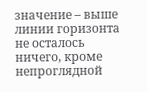значение – выше линии горизонта не осталось ничего, кроме непроглядной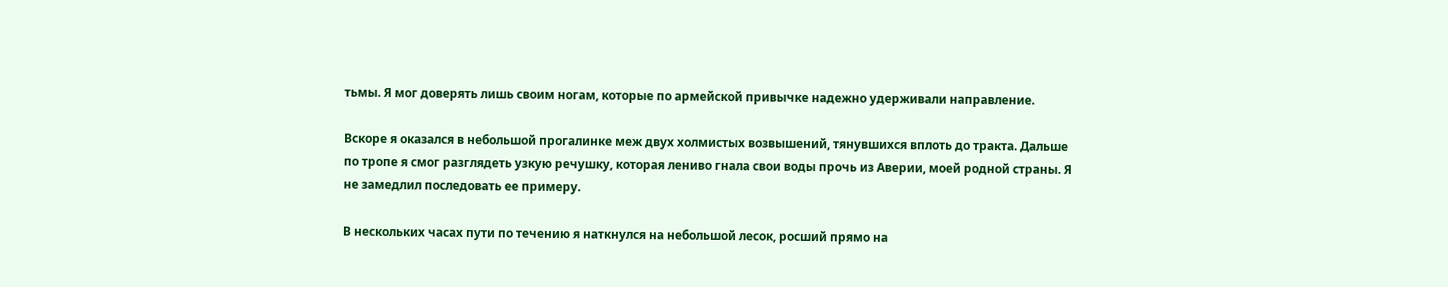тьмы. Я мог доверять лишь своим ногам, которые по армейской привычке надежно удерживали направление.

Вскоре я оказался в небольшой прогалинке меж двух холмистых возвышений, тянувшихся вплоть до тракта. Дальше по тропе я смог разглядеть узкую речушку, которая лениво гнала свои воды прочь из Аверии, моей родной страны. Я не замедлил последовать ее примеру.

В нескольких часах пути по течению я наткнулся на небольшой лесок, росший прямо на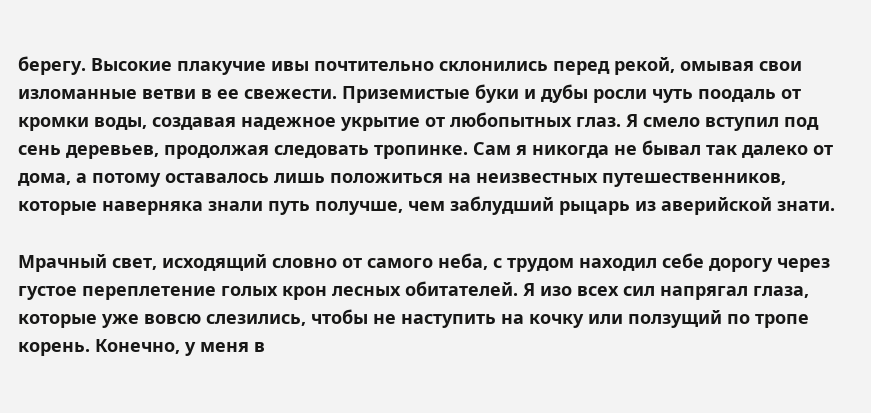берегу. Высокие плакучие ивы почтительно склонились перед рекой, омывая свои изломанные ветви в ее свежести. Приземистые буки и дубы росли чуть поодаль от кромки воды, создавая надежное укрытие от любопытных глаз. Я смело вступил под сень деревьев, продолжая следовать тропинке. Сам я никогда не бывал так далеко от дома, а потому оставалось лишь положиться на неизвестных путешественников, которые наверняка знали путь получше, чем заблудший рыцарь из аверийской знати.

Мрачный свет, исходящий словно от самого неба, с трудом находил себе дорогу через густое переплетение голых крон лесных обитателей. Я изо всех сил напрягал глаза, которые уже вовсю слезились, чтобы не наступить на кочку или ползущий по тропе корень. Конечно, у меня в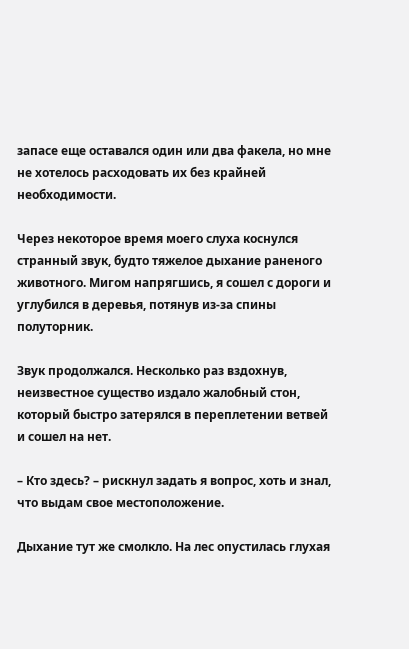запасе еще оставался один или два факела, но мне не хотелось расходовать их без крайней необходимости.

Через некоторое время моего слуха коснулся странный звук, будто тяжелое дыхание раненого животного. Мигом напрягшись, я сошел с дороги и углубился в деревья, потянув из-за спины полуторник.

Звук продолжался. Несколько раз вздохнув, неизвестное существо издало жалобный стон, который быстро затерялся в переплетении ветвей и сошел на нет.

– Кто здесь? – рискнул задать я вопрос, хоть и знал, что выдам свое местоположение.

Дыхание тут же смолкло. На лес опустилась глухая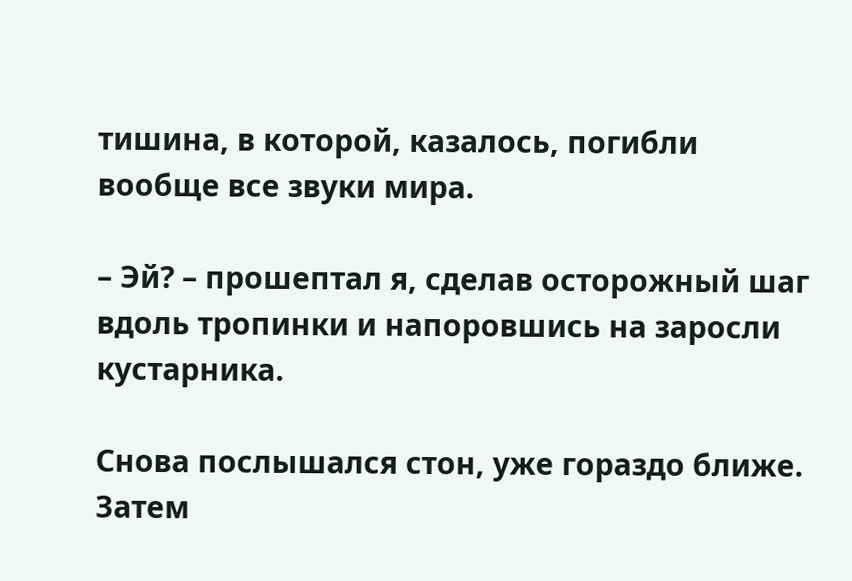тишина, в которой, казалось, погибли вообще все звуки мира.

– Эй? – прошептал я, сделав осторожный шаг вдоль тропинки и напоровшись на заросли кустарника.

Снова послышался стон, уже гораздо ближе. Затем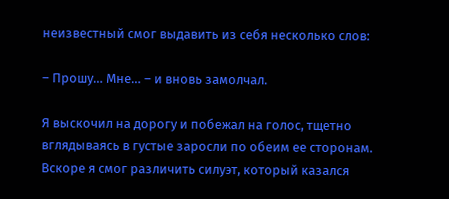неизвестный смог выдавить из себя несколько слов:

– Прошу… Мне… – и вновь замолчал.

Я выскочил на дорогу и побежал на голос, тщетно вглядываясь в густые заросли по обеим ее сторонам. Вскоре я смог различить силуэт, который казался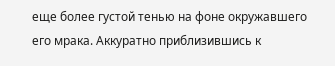еще более густой тенью на фоне окружавшего его мрака. Аккуратно приблизившись к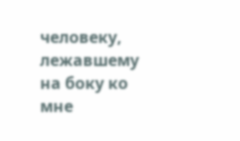человеку, лежавшему на боку ко мне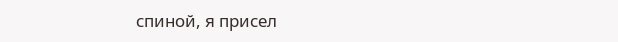спиной, я присел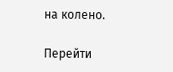на колено.

Перейти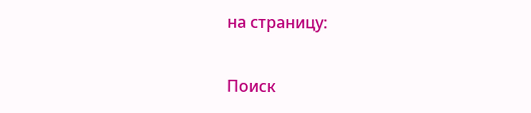на страницу:

Поиск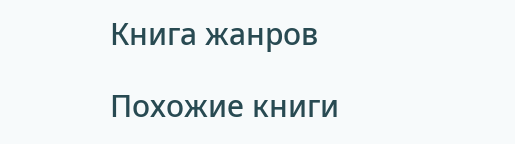Книга жанров

Похожие книги